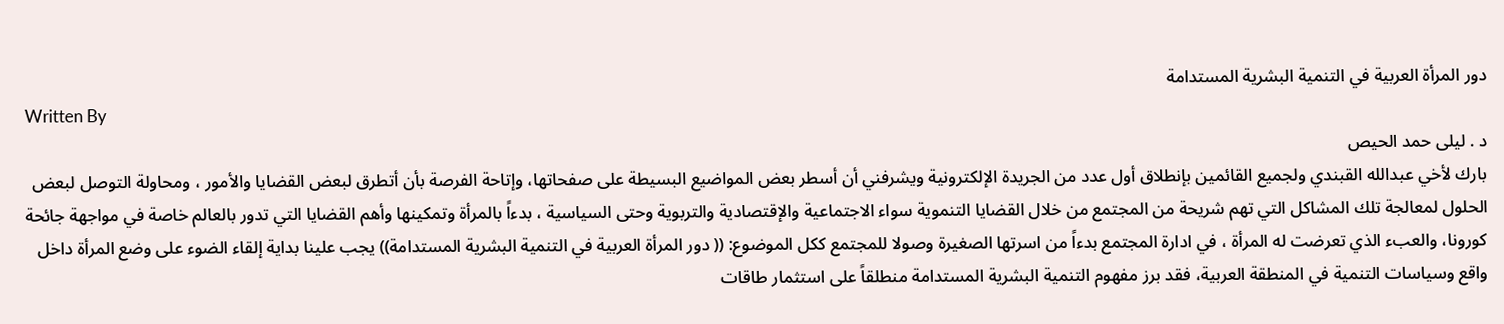دور المرأة العربية في التنمية البشرية المستدامة
Written By
د . ليلى حمد الحيص
بارك لأخي عبدالله القبندي ولجميع القائمين بإنطلاق أول عدد من الجريدة الإلكترونية ويشرفني أن أسطر بعض المواضيع البسيطة على صفحاتها، وإتاحة الفرصة بأن أتطرق لبعض القضايا والأمور ، ومحاولة التوصل لبعض الحلول لمعالجة تلك المشاكل التي تهم شريحة من المجتمع من خلال القضايا التنموية سواء الاجتماعية والإقتصادية والتربوية وحتى السياسية ، بدءاً بالمرأة وتمكينها وأهم القضايا التي تدور بالعالم خاصة في مواجهة جائحة كورونا، والعبء الذي تعرضت له المرأة ، في ادارة المجتمع بدءاً من اسرتها الصغيرة وصولا للمجتمع ككل الموضوع: (( دور المرأة العربية في التنمية البشرية المستدامة)) يجب علينا بداية إلقاء الضوء على وضع المرأة داخل واقع وسياسات التنمية في المنطقة العربية، فقد برز مفهوم التنمية البشرية المستدامة منطلقاً على استثمار طاقات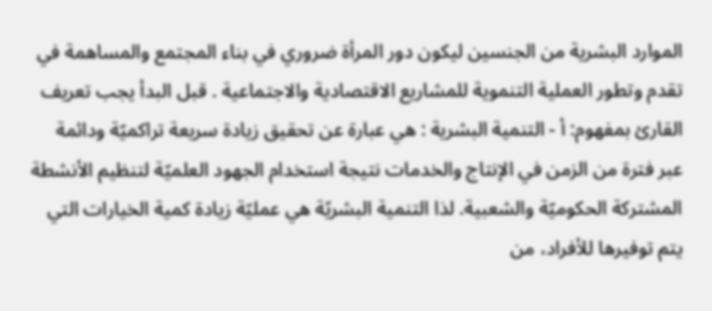الموارد البشرية من الجنسين ليكون دور المرأة ضروري في بناء المجتمع والمساهمة في تقدم وتطور العملية التنموية للمشاريع الاقتصادية والاجتماعية . قبل البدأ يجب تعريف القارئ بمفهوم: أ - التنمية البشرية : هي عبارة عن تحقيق زيادة سريعة تراكميّة ودائمة عبر فترة من الزمن في الإنتاج والخدمات نتيجة استخدام الجهود العلميّة لتنظيم الأنشطة المشتركة الحكوميّة والشعبية. لذا التنمية البشريّة هي عمليّة زيادة كمية الخيارات التي يتم توفيرها للأفراد، من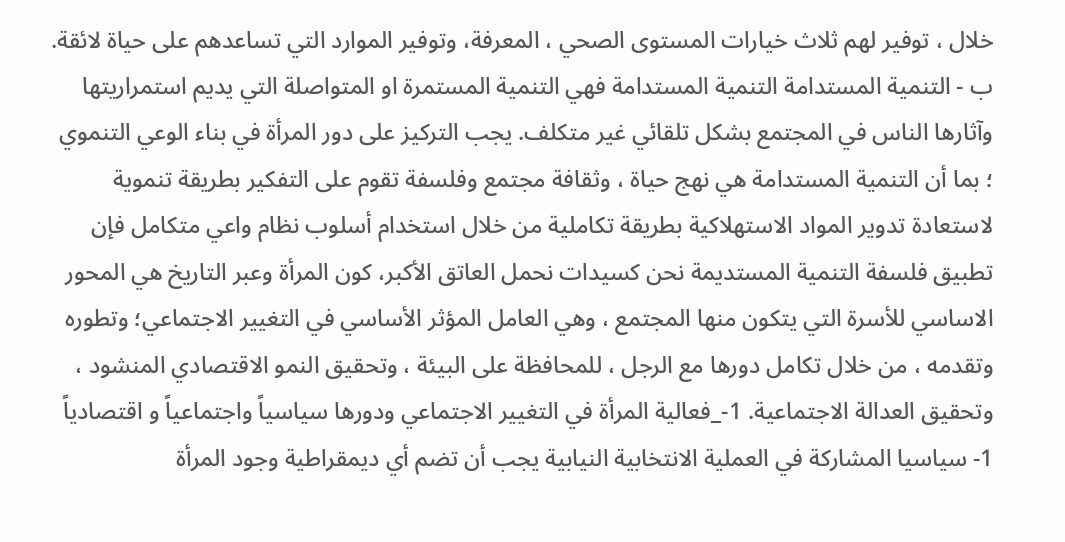خلال ، توفير لهم ثلاث خيارات المستوى الصحي ، المعرفة، وتوفير الموارد التي تساعدهم على حياة لائقة. ب - التنمية المستدامة التنمية المستدامة فهي التنمية المستمرة او المتواصلة التي يديم استمراريتها وآثارها الناس في المجتمع بشكل تلقائي غير متكلف. يجب التركيز على دور المرأة في بناء الوعي التنموي ؛ بما أن التنمية المستدامة هي نهج حياة ، وثقافة مجتمع وفلسفة تقوم على التفكير بطريقة تنموية لاستعادة تدوير المواد الاستهلاكية بطريقة تكاملية من خلال استخدام أسلوب نظام واعي متكامل فإن تطبيق فلسفة التنمية المستديمة نحن كسيدات نحمل العاتق الأكبر، كون المرأة وعبر التاريخ هي المحور الاساسي للأسرة التي يتكون منها المجتمع ، وهي العامل المؤثر الأساسي في التغيير الاجتماعي؛ وتطوره وتقدمه ، من خلال تكامل دورها مع الرجل ، للمحافظة على البيئة ، وتحقيق النمو الاقتصادي المنشود ، وتحقيق العدالة الاجتماعية. 1-_فعالية المرأة في التغيير الاجتماعي ودورها سياسياً واجتماعياً و اقتصادياً 1- سياسيا المشاركة في العملية الانتخابية النيابية يجب أن تضم أي ديمقراطية وجود المرأة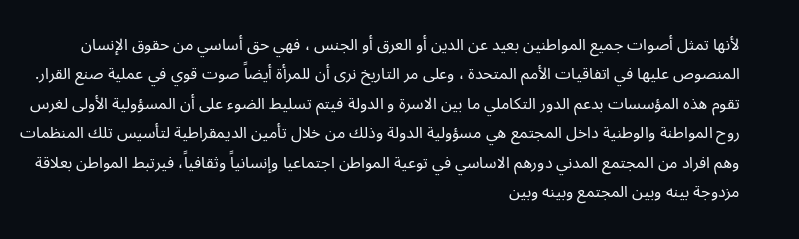لأنها تمثل أصوات جميع المواطنين بعيد عن الدين أو العرق أو الجنس ، فهي حق أساسي من حقوق الإنسان المنصوص عليها في اتفاقيات الأمم المتحدة ، وعلى مر التاريخ نرى أن للمرأة أيضاً صوت قوي في عملية صنع القرار. تقوم هذه المؤسسات بدعم الدور التكاملي ما بين الاسرة و الدولة فيتم تسليط الضوء على أن المسؤولية الأولى لغرس روح المواطنة والوطنية داخل المجتمع هي مسؤولية الدولة وذلك من خلال تأمين الديمقراطية لتأسيس تلك المنظمات وهم افراد من المجتمع المدني دورهم الاساسي في توعية المواطن اجتماعيا وإنسانياً وثقافياً، فيرتبط المواطن بعلاقة مزدوجة بينه وبين المجتمع وبينه وبين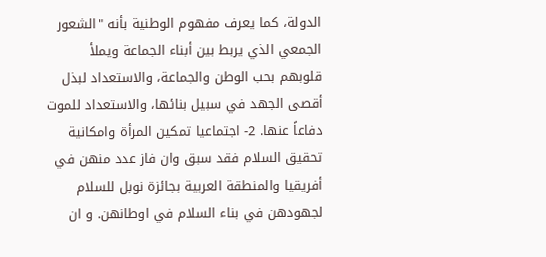الدولة، كما يعرف مفهوم الوطنية بأنه "الشعور الجمعي الذي يربط بين أبناء الجماعة ويملأ قلوبهم بحب الوطن والجماعة، والاستعداد لبذل أقصى الجهد في سبيل بنائها، والاستعداد للموت دفاعاً عنها. 2- اجتماعيا تمكين المرأة وامكانية تحقيق السلام فقد سبق وان فاز عدد منهن في أفريقيا والمنطقة العربية بجائزة نوبل للسلام لجهودهن في بناء السلام في اوطانهن. و ان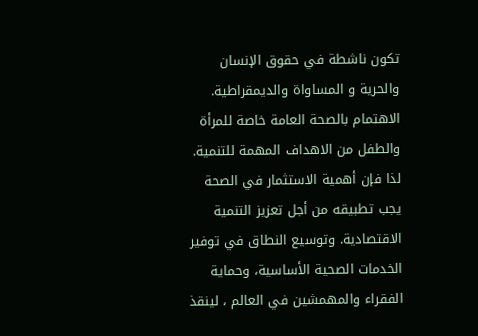تكون ناشطة في حقوق الإنسان والحرية و المساواة والديمقراطية. الاهتمام بالصحة العامة خاصة للمرأة والطفل من الاهداف المهمة للتنمية. لذا فإن أهمية الاستثمار في الصحة يجب تطبيقه من أجل تعزيز التنمية الاقتصادية. وتوسيع النطاق في توفير الخدمات الصحية الأساسية، وحماية الفقراء والمهمشين في العالم ، لينقذ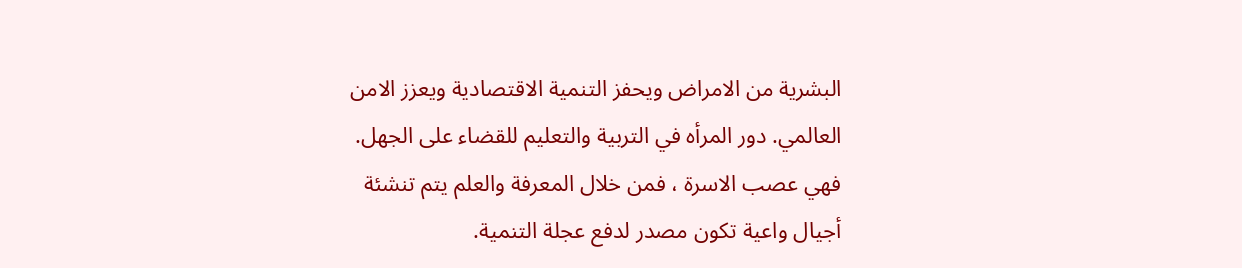البشرية من الامراض ويحفز التنمية الاقتصادية ويعزز الامن العالمي. دور المرأه في التربية والتعليم للقضاء على الجهل. فهي عصب الاسرة ، فمن خلال المعرفة والعلم يتم تنشئة أجيال واعية تكون مصدر لدفع عجلة التنمية.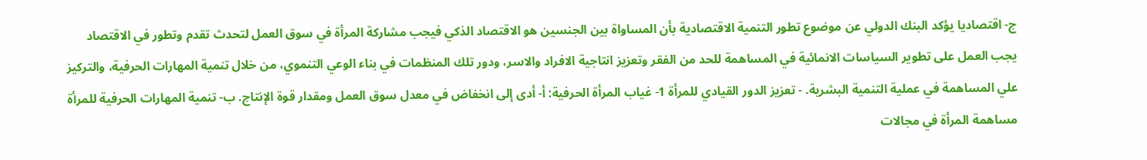ج- اقتصاديا يؤكد البنك الدولي عن موضوع تطور التنمية الاقتصادية بأن المساواة بين الجنسين هو الاقتصاد الذكي فيجب مشاركة المرأة في سوق العمل لتحدث تقدم وتطور في الاقتصاد يجب العمل على تطوير السياسات الانمائية في المساهمة للحد من الفقر وتعزيز انتاجية الافراد والاسر، ودور تلك المنظمات في بناء الوعي التنموي، من خلال تنمية المهارات الحرفية، والتركيز علي المساهمة في عملية التنمية البشرية. - تعزيز الدور القيادي للمرأة 1- غياب المرأة الحرفية: أ- أدى إلى انخفاض في معدل سوق العمل ومقدار قوة الإنتاج. ب- تنمية المهارات الحرفية للمرأة مساهمة المرأة في مجالات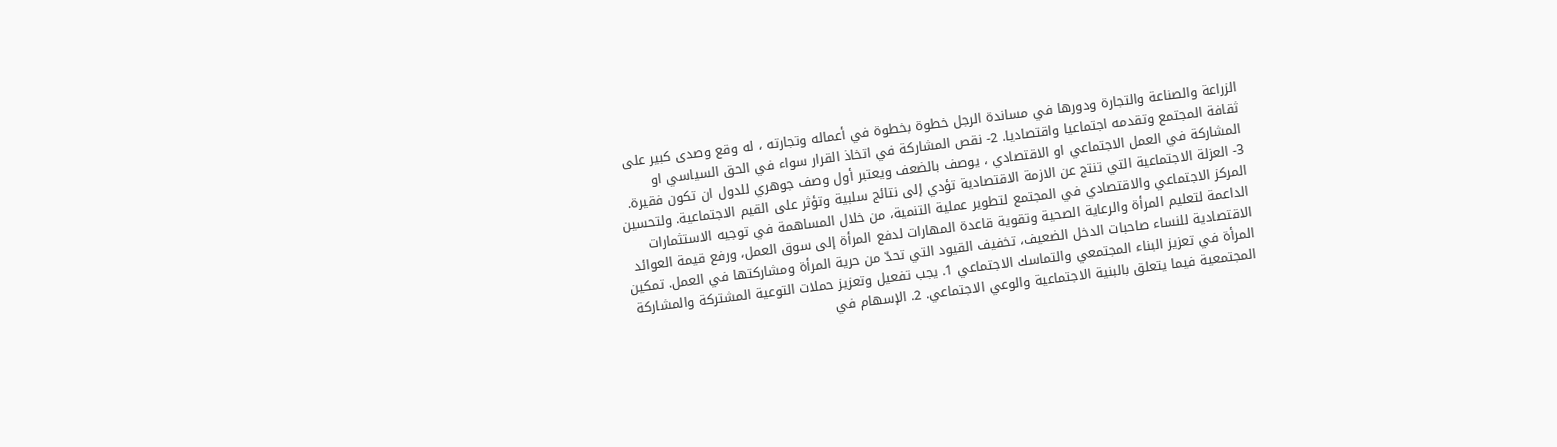الزراعة والصناعة والتجارة ودورها في مساندة الرجل خطوة بخطوة في أعماله وتجارته ، له وقع وصدى كبير على ثقافة المجتمع وتقدمه اجتماعيا واقتصاديا. 2- نقص المشاركة في اتخاذ القرار سواء في الحق السياسي او المشاركة في العمل الاجتماعي او الاقتصادي ، يوصف بالضعف ويعتبر أول وصف جوهري للدول ان تكون فقيرة. 3- العزلة الاجتماعية التي تنتج عن الازمة الاقتصادية تؤدي إلى نتائج سلبية وتؤثر على القيم الاجتماعية. ولتحسين المركز الاجتماعي والاقتصادي في المجتمع لتطوير عملية التنمية، من خلال المساهمة في توجيه الاستثمارات الداعمة لتعليم المرأة والرعاية الصحية وتقوية قاعدة المهارات لدفع المرأة إلى سوق العمل، ورفع قيمة العوائد الاقتصادية للنساء صاحبات الدخل الضعيف، تخفيف القيود التي تحدّ من حرية المرأة ومشاركتها في العمل. تمكين المرأة في تعزيز البناء المجتمعي والتماسك الاجتماعي 1. يجب تفعيل وتعزيز حملات التوعية المشتركة والمشاركة المجتمعية فيما يتعلق بالبنية الاجتماعية والوعي الاجتماعي. 2. الإسهام في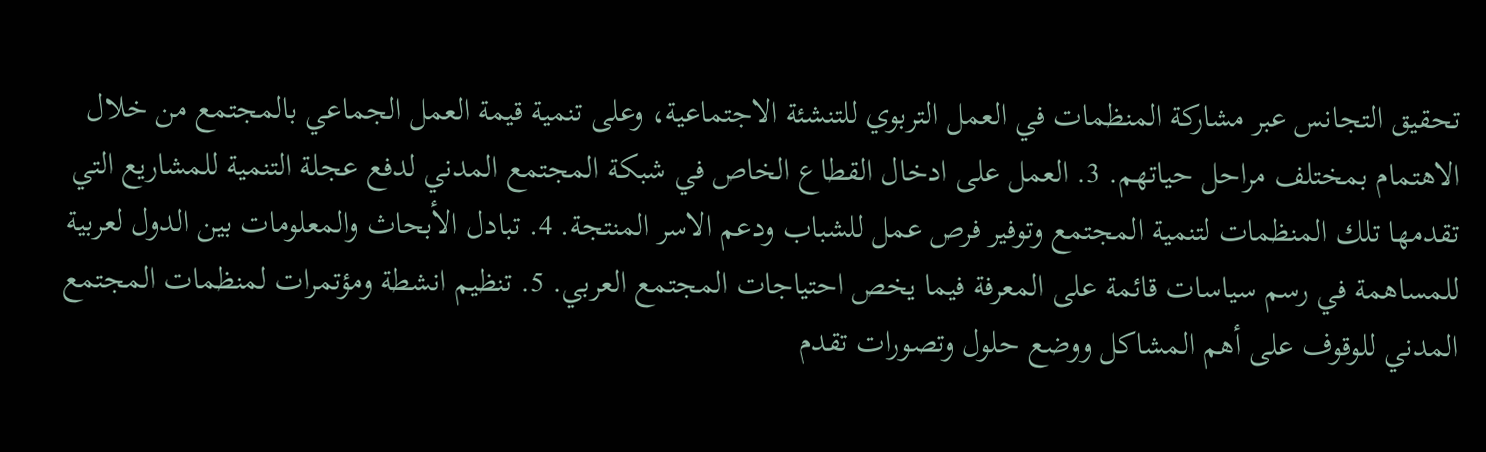تحقيق التجانس عبر مشاركة المنظمات في العمل التربوي للتنشئة الاجتماعية، وعلى تنمية قيمة العمل الجماعي بالمجتمع من خلال الاهتمام بمختلف مراحل حياتهم. 3. العمل على ادخال القطاع الخاص في شبكة المجتمع المدني لدفع عجلة التنمية للمشاريع التي تقدمها تلك المنظمات لتنمية المجتمع وتوفير فرص عمل للشباب ودعم الاسر المنتجة. 4. تبادل الأبحاث والمعلومات بين الدول لعربية للمساهمة في رسم سياسات قائمة على المعرفة فيما يخص احتياجات المجتمع العربي. 5. تنظيم انشطة ومؤتمرات لمنظمات المجتمع المدني للوقوف على أهم المشاكل ووضع حلول وتصورات تقدم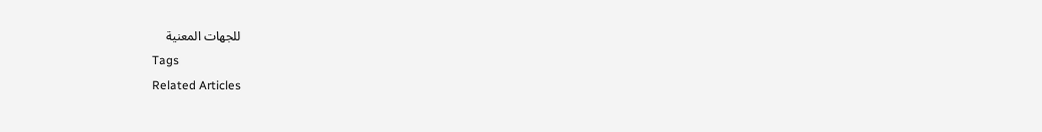للجهات المعنية
Tags
Related Articles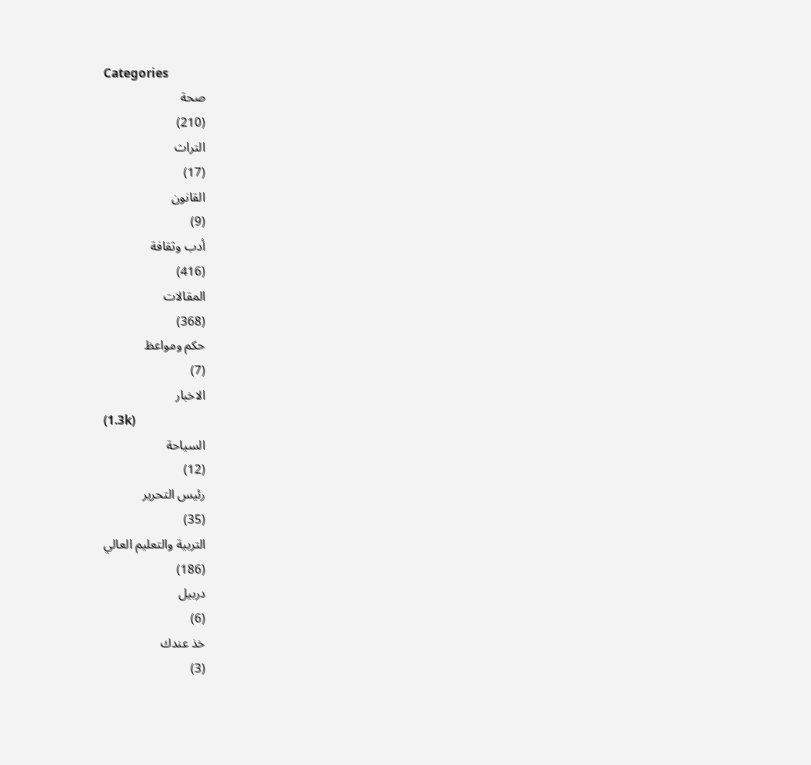Categories
صحة
(210)
التراث
(17)
القانون
(9)
أدب وثقافة
(416)
المقالات
(368)
حكم ومواعظ
(7)
الاخبار
(1.3k)
السياحة
(12)
رئيس التحرير
(35)
التربية والتعليم العالي
(186)
دربيل
(6)
خذ عندك
(3)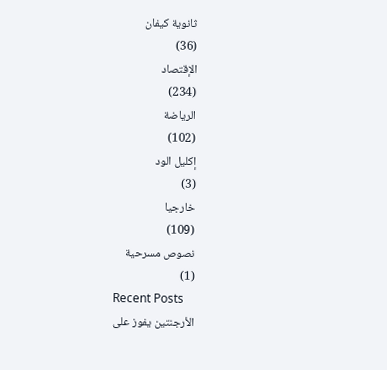ثانوية كيفان
(36)
الإقتصاد
(234)
الرياضة
(102)
إكليل الود
(3)
خارجيا
(109)
نصوص مسرحية
(1)
Recent Posts
الأرجنتين يفوز على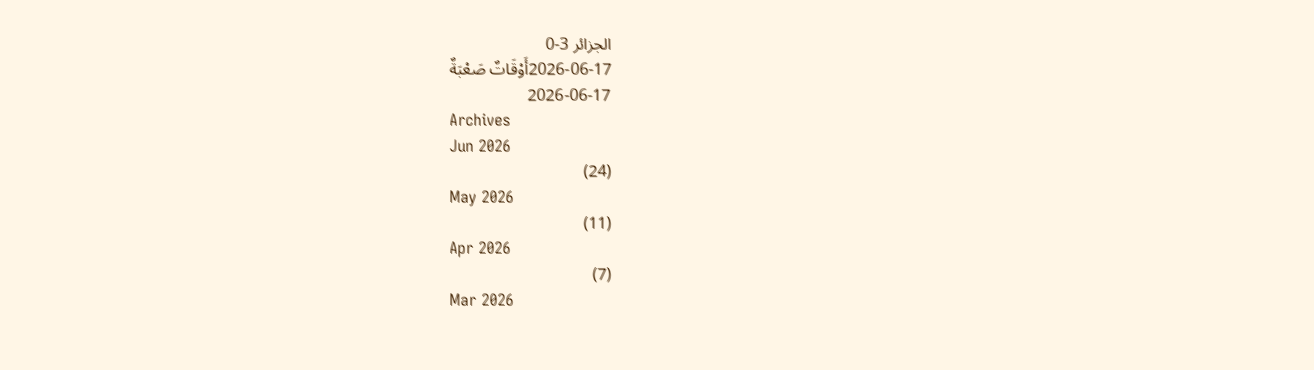الجزائر 3-0
2026-06-17أَوْقَاتٌ صَعْبَةٌ
2026-06-17
Archives
Jun 2026
(24)
May 2026
(11)
Apr 2026
(7)
Mar 2026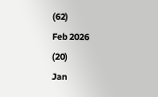(62)
Feb 2026
(20)
Jan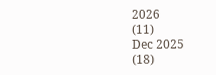2026
(11)
Dec 2025
(18)